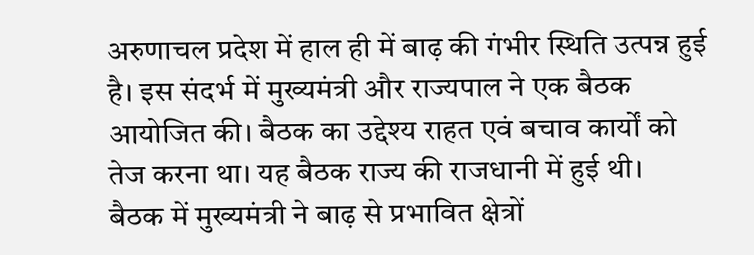अरुणाचल प्रदेश में हाल ही में बाढ़ की गंभीर स्थिति उत्पन्न हुई है। इस संदर्भ में मुख्यमंत्री और राज्यपाल ने एक बैठक आयोजित की। बैठक का उद्देश्य राहत एवं बचाव कार्यों को तेज करना था। यह बैठक राज्य की राजधानी में हुई थी।
बैठक में मुख्यमंत्री ने बाढ़ से प्रभावित क्षेत्रों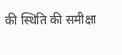की स्थिति की समीक्षा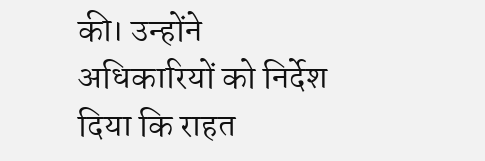की। उन्होंने अधिकारियों को निर्देश दिया कि राहत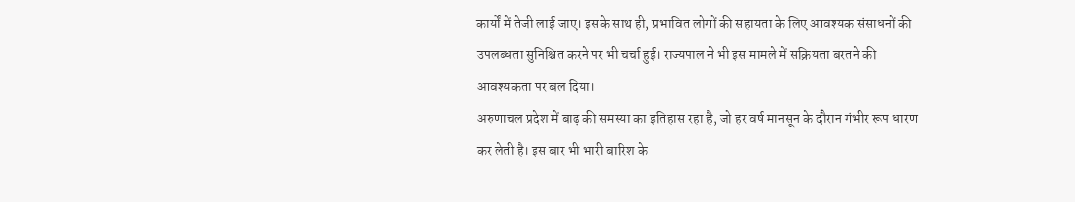कार्यों में तेजी लाई जाए। इसके साथ ही, प्रभावित लोगों की सहायता के लिए आवश्यक संसाधनों की उपलब्धता सुनिश्चित करने पर भी चर्चा हुई। राज्यपाल ने भी इस मामले में सक्रियता बरतने की आवश्यकता पर बल दिया।
अरुणाचल प्रदेश में बाढ़ की समस्या का इतिहास रहा है, जो हर वर्ष मानसून के दौरान गंभीर रूप धारण कर लेती है। इस बार भी भारी बारिश के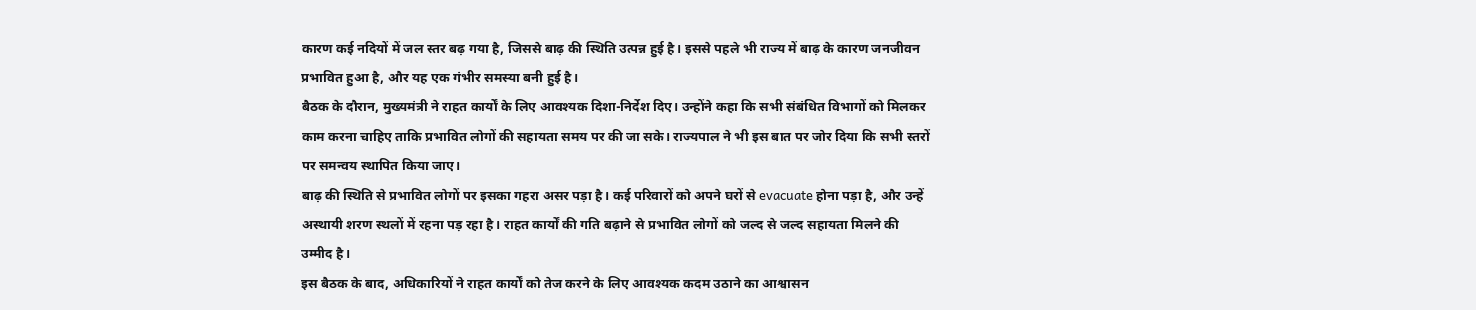कारण कई नदियों में जल स्तर बढ़ गया है, जिससे बाढ़ की स्थिति उत्पन्न हुई है। इससे पहले भी राज्य में बाढ़ के कारण जनजीवन प्रभावित हुआ है, और यह एक गंभीर समस्या बनी हुई है।
बैठक के दौरान, मुख्यमंत्री ने राहत कार्यों के लिए आवश्यक दिशा-निर्देश दिए। उन्होंने कहा कि सभी संबंधित विभागों को मिलकर काम करना चाहिए ताकि प्रभावित लोगों की सहायता समय पर की जा सके। राज्यपाल ने भी इस बात पर जोर दिया कि सभी स्तरों पर समन्वय स्थापित किया जाए।
बाढ़ की स्थिति से प्रभावित लोगों पर इसका गहरा असर पड़ा है। कई परिवारों को अपने घरों से evacuate होना पड़ा है, और उन्हें अस्थायी शरण स्थलों में रहना पड़ रहा है। राहत कार्यों की गति बढ़ाने से प्रभावित लोगों को जल्द से जल्द सहायता मिलने की उम्मीद है।
इस बैठक के बाद, अधिकारियों ने राहत कार्यों को तेज करने के लिए आवश्यक कदम उठाने का आश्वासन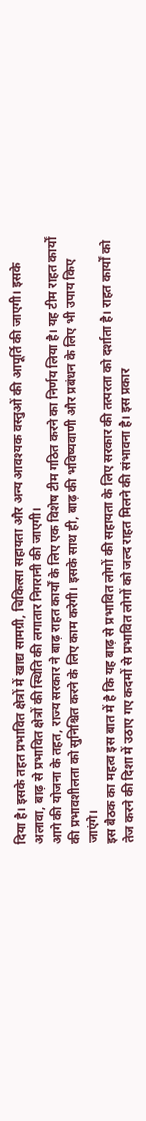दिया है। इसके तहत प्रभावित क्षेत्रों में खाद्य सामग्री, चिकित्सा सहायता और अन्य आवश्यक वस्तुओं की आपूर्ति की जाएगी। इसके अलावा, बाढ़ से प्रभावित क्षेत्रों की स्थिति की लगातार निगरानी की जाएगी।
आगे की योजना के तहत, राज्य सरकार ने बाढ़ राहत कार्यों के लिए एक विशेष टीम गठित करने का निर्णय लिया है। यह टीम राहत कार्यों की प्रभावशीलता को सुनिश्चित करने के लिए काम करेगी। इसके साथ ही, बाढ़ की भविष्यवाणी और प्रबंधन के लिए भी उपाय किए जाएंगे।
इस बैठक का महत्व इस बात में है कि यह बाढ़ से प्रभावित लोगों की सहायता के लिए सरकार की तत्परता को दर्शाता है। राहत कार्यों को तेज करने की दिशा में उठाए गए कदमों से प्रभावित लोगों को जल्द राहत मिलने की संभावना है। इस प्रकार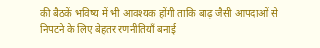की बैठकें भविष्य में भी आवश्यक होंगी ताकि बाढ़ जैसी आपदाओं से निपटने के लिए बेहतर रणनीतियाँ बनाई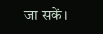जा सकें।